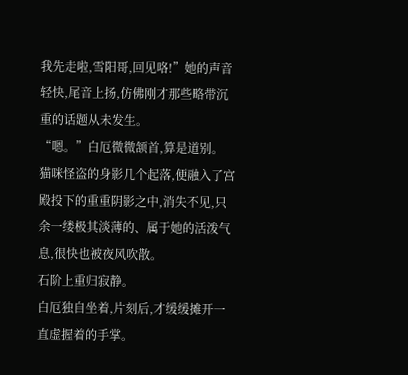我先走啦,雪阳哥,回见咯!”她的声音轻快,尾音上扬,仿佛刚才那些略带沉重的话题从未发生。
“嗯。”白厄微微颔首,算是道别。
猫咪怪盗的身影几个起落,便融入了宫殿投下的重重阴影之中,消失不见,只余一缕极其淡薄的、属于她的活泼气息,很快也被夜风吹散。
石阶上重归寂静。
白厄独自坐着,片刻后,才缓缓摊开一直虚握着的手掌。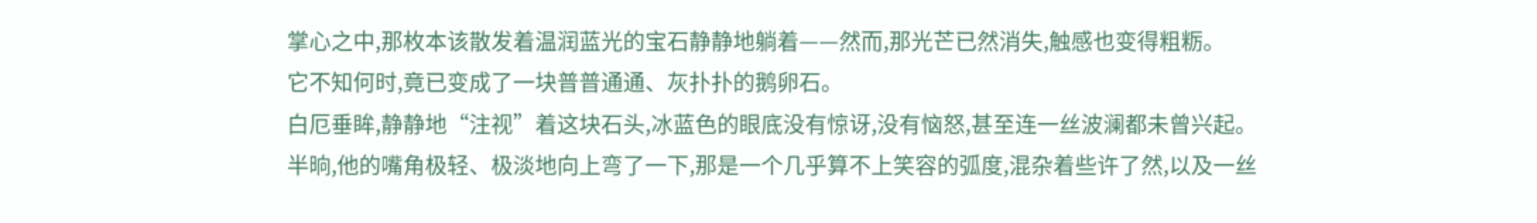掌心之中,那枚本该散发着温润蓝光的宝石静静地躺着——然而,那光芒已然消失,触感也变得粗粝。
它不知何时,竟已变成了一块普普通通、灰扑扑的鹅卵石。
白厄垂眸,静静地“注视”着这块石头,冰蓝色的眼底没有惊讶,没有恼怒,甚至连一丝波澜都未曾兴起。
半晌,他的嘴角极轻、极淡地向上弯了一下,那是一个几乎算不上笑容的弧度,混杂着些许了然,以及一丝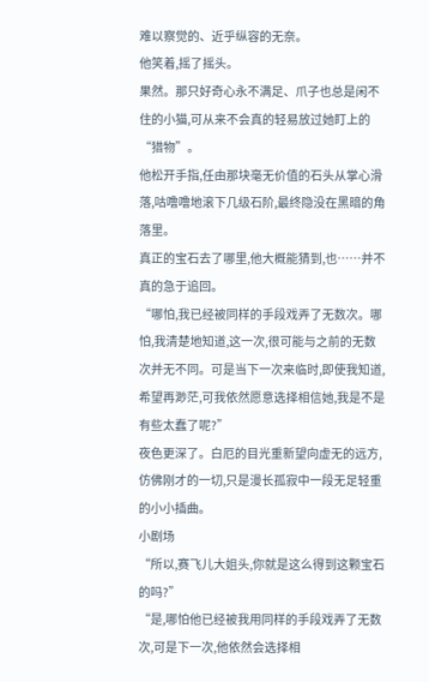难以察觉的、近乎纵容的无奈。
他笑着,摇了摇头。
果然。那只好奇心永不满足、爪子也总是闲不住的小猫,可从来不会真的轻易放过她盯上的“猎物”。
他松开手指,任由那块毫无价值的石头从掌心滑落,咕噜噜地滚下几级石阶,最终隐没在黑暗的角落里。
真正的宝石去了哪里,他大概能猜到,也……并不真的急于追回。
“哪怕,我已经被同样的手段戏弄了无数次。哪怕,我清楚地知道,这一次,很可能与之前的无数次并无不同。可是当下一次来临时,即使我知道,希望再渺茫,可我依然愿意选择相信她,我是不是有些太蠢了呢?”
夜色更深了。白厄的目光重新望向虚无的远方,仿佛刚才的一切,只是漫长孤寂中一段无足轻重的小小插曲。
小剧场
“所以,赛飞儿大姐头,你就是这么得到这颗宝石的吗?”
“是,哪怕他已经被我用同样的手段戏弄了无数次,可是下一次,他依然会选择相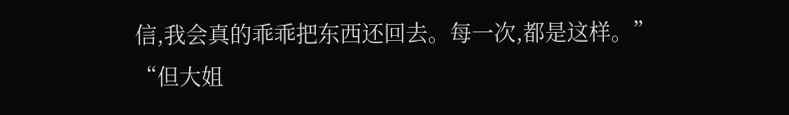信,我会真的乖乖把东西还回去。每一次,都是这样。”
“但大姐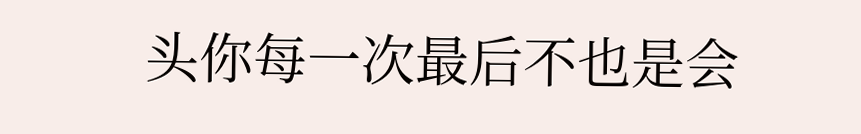头你每一次最后不也是会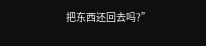把东西还回去吗?”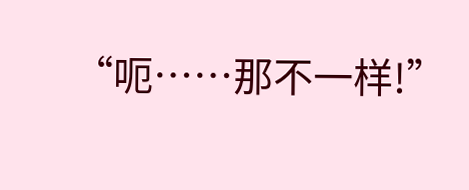“呃……那不一样!”